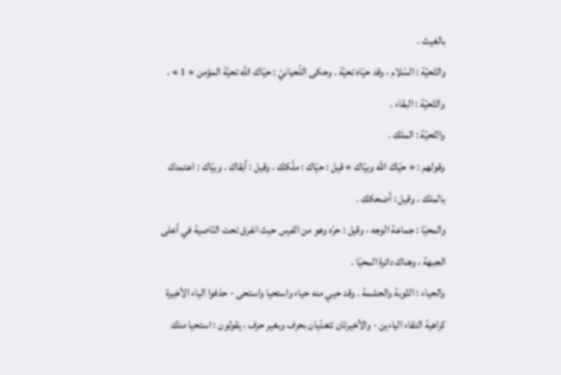بالغيث .
والتّحيّة : السّلام ، وقد حيّاه تحيّة . وحكى اللّحيانيّ : حيّاك اللّه تحيّة المؤمن « 1 » .
والتّحيّة : البقاء .
والتّحيّة : الملك .
وقولهم : « حيّاك اللّه وبيّاك » قيل : حيّاك : ملّكك ، وقيل : أبقاك . وبيّاك : اعتمدك بالملك ، وقيل : أضحكك .
والمحيّا : جماعة الوجه ، وقيل : حرّه وهو من الفرس حيث انفرق تحت النّاصية في أعلى الجبهة ، وهناك دائرة المحيّا .
والحياء : التّوبة والحشمة . وقد حيي منه حياء واستحيا واستحى - حذفوا الياء الأخيرة كراهية التقاء الياءين - والأخيرتان تتعدّيان بحرف وبغير حرف ، يقولون : استحيا منك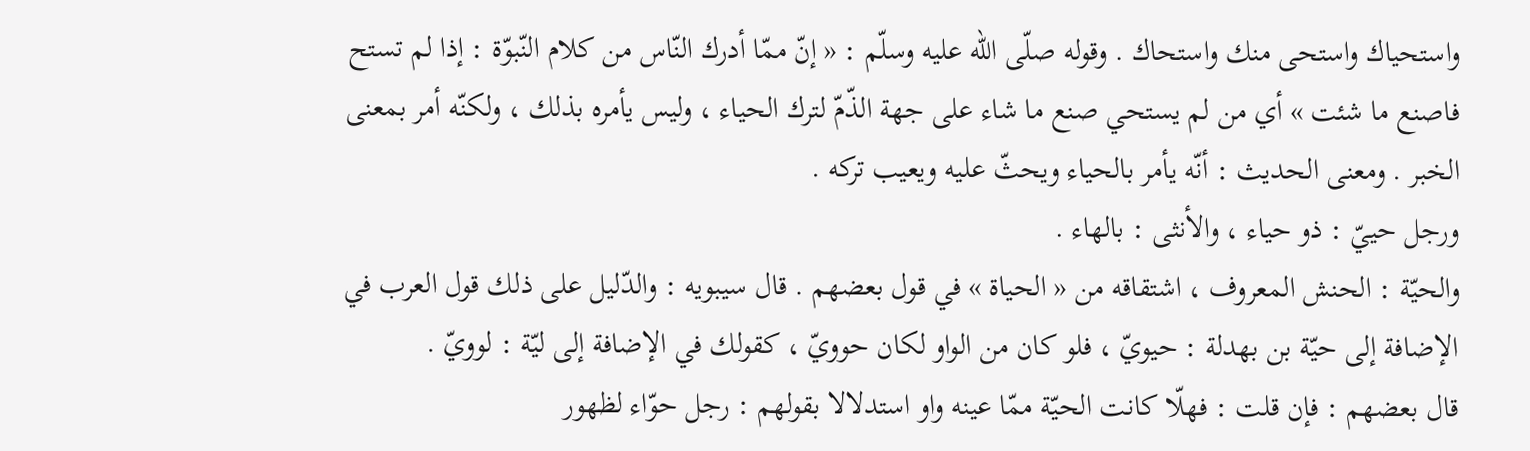واستحياك واستحى منك واستحاك . وقوله صلّى اللّه عليه وسلّم : « إنّ ممّا أدرك النّاس من كلام النّبوّة : إذا لم تستح فاصنع ما شئت » أي من لم يستحي صنع ما شاء على جهة الذّمّ لترك الحياء ، وليس يأمره بذلك ، ولكنّه أمر بمعنى الخبر . ومعنى الحديث : أنّه يأمر بالحياء ويحثّ عليه ويعيب تركه .
ورجل حييّ : ذو حياء ، والأنثى : بالهاء .
والحيّة : الحنش المعروف ، اشتقاقه من « الحياة » في قول بعضهم . قال سيبويه : والدّليل على ذلك قول العرب في الإضافة إلى حيّة بن بهدلة : حيويّ ، فلو كان من الواو لكان حوويّ ، كقولك في الإضافة إلى ليّة : لوويّ .
قال بعضهم : فإن قلت : فهلّا كانت الحيّة ممّا عينه واو استدلالا بقولهم : رجل حوّاء لظهور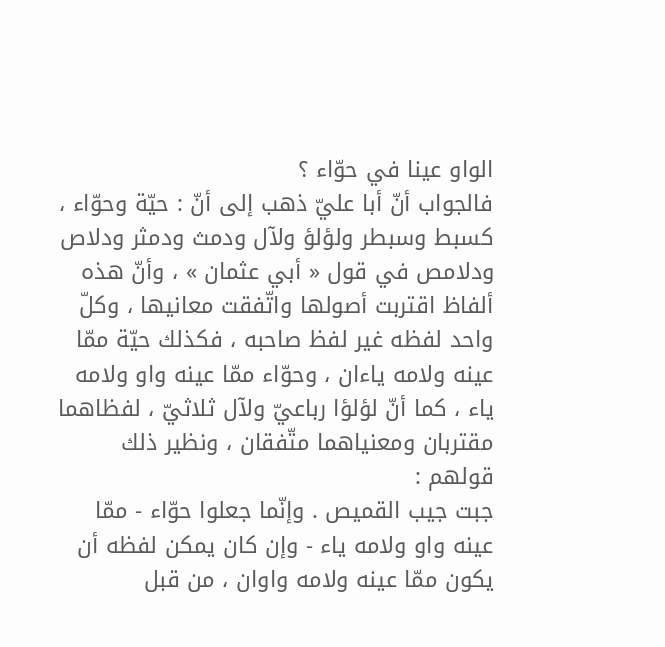الواو عينا في حوّاء ؟
فالجواب أنّ أبا عليّ ذهب إلى أنّ : حيّة وحوّاء ، كسبط وسبطر ولؤلؤ ولآل ودمث ودمثر ودلاص ودلامص في قول « أبي عثمان » ، وأنّ هذه ألفاظ اقتربت أصولها واتّفقت معانيها ، وكلّ واحد لفظه غير لفظ صاحبه ، فكذلك حيّة ممّا عينه ولامه ياءان ، وحوّاء ممّا عينه واو ولامه ياء ، كما أنّ لؤلؤا رباعيّ ولآل ثلاثيّ ، لفظاهما مقتربان ومعنياهما متّفقان ، ونظير ذلك قولهم :
جبت جيب القميص . وإنّما جعلوا حوّاء - ممّا عينه واو ولامه ياء - وإن كان يمكن لفظه أن يكون ممّا عينه ولامه واوان ، من قبل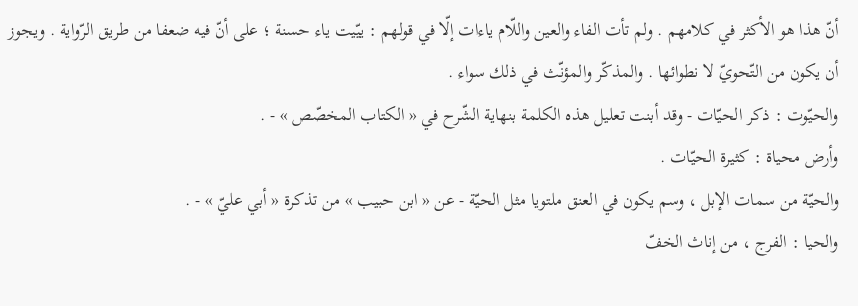أنّ هذا هو الأكثر في كلامهم . ولم تأت الفاء والعين واللّام ياءات إلّا في قولهم : ييّيت ياء حسنة ؛ على أنّ فيه ضعفا من طريق الرّواية . ويجوز أن يكون من التّحويّ لا نطوائها . والمذكّر والمؤنّث في ذلك سواء .
والحيّوت : ذكر الحيّات - وقد أبنت تعليل هذه الكلمة بنهاية الشّرح في « الكتاب المخصّص » - .
وأرض محياة : كثيرة الحيّات .
والحيّة من سمات الإبل ، وسم يكون في العنق ملتويا مثل الحيّة - عن « ابن حبيب » من تذكرة « أبي عليّ » - .
والحيا : الفرج ، من إناث الخفّ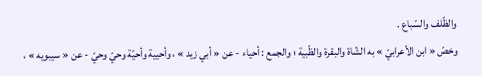والظّلف والسّباع .
وخصّ « ابن الأعرابيّ » به الشّاة والبقرة والظّبية ؛ والجمع : أحياء - عن « أبي زيد » ، وأحيية وأحيّة وحيّ وحيّ - عن « سيبويه » ،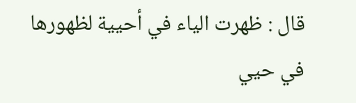قال : ظهرت الياء في أحيية لظهورها في حيي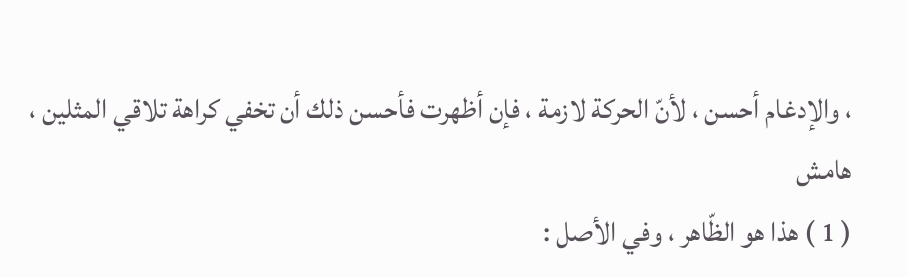، والإدغام أحسن ، لأنّ الحركة لازمة ، فإن أظهرت فأحسن ذلك أن تخفي كراهة تلاقي المثلين ،
هامش
( 1 ) هذا هو الظّاهر ، وفي الأصل :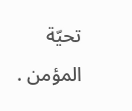تحيّة المؤمن .